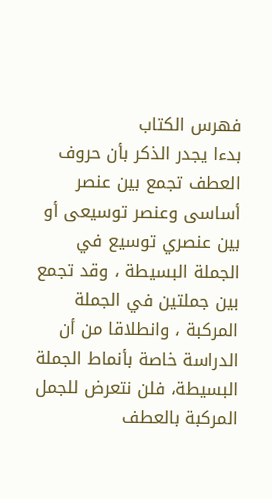فهرس الكتاب
بدءا يجدر الذكر بأن حروف العطف تجمع بين عنصر أساسى وعنصر توسيعى أو بين عنصري توسيع في الجملة البسيطة ، وقد تجمع بين جملتين في الجملة المركبة ، وانطلاقا من أن الدراسة خاصة بأنماط الجملة البسيطة، فلن نتعرض للجمل المركبة بالعطف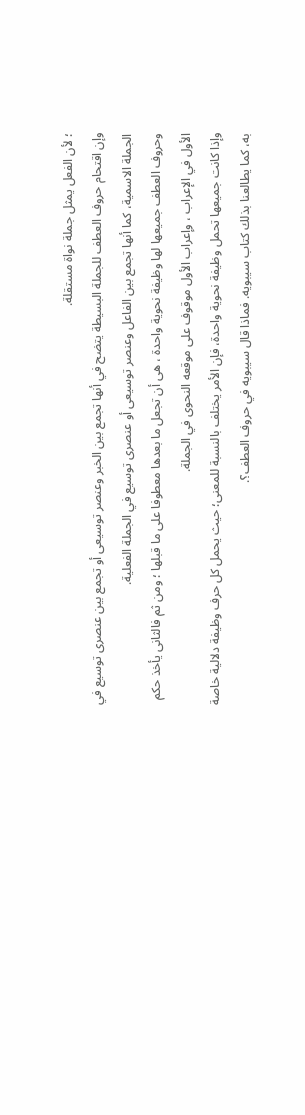؛ لأن الفعل يمثل جملة نواة مستقلة.
وإن اقتحام حروف العطف للجملة البسيطة يتضح في أنها تجمع بين الخبر وعنصر توسيعى أو تجمع بين عنصرى توسيع في الجملة الاسمية، كما أنها تجمع بين الفاعل وعنصر توسيعى أو عنصرى توسيع في الجملة الفعلية.
وحروف العطف جميعها لها وظيفة نحوية واحدة ، هى أن تجعل ما بعدها معطوفا على ما قبلها ؛ ومن ثم فالثانى يأخذ حكم الأول في الإعراب ، وإعراب الأول موقوف على موقعه النحوى في الجملة.
وإذا كانت جميعها تحمل وظيفة نحوية واحدة، فإن الأمر يختلف بالنسبة للمعنى؛ حيث يحمل كل حرف وظيفة دلالية خاصة به، كما يطالعنا بذلك كتاب سيبويه. فماذا قال سيبويه في حروف العطف؟.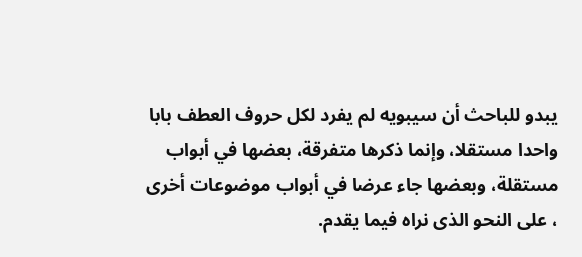يبدو للباحث أن سيبويه لم يفرد لكل حروف العطف بابا واحدا مستقلا، وإنما ذكرها متفرقة، بعضها في أبواب مستقلة، وبعضها جاء عرضا في أبواب موضوعات أخرى ، على النحو الذى نراه فيما يقدم.